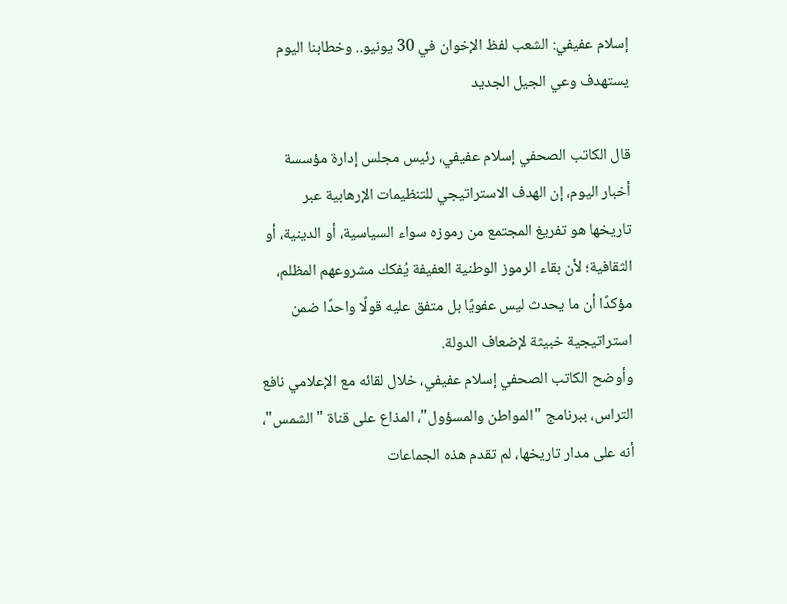إسلام عفيفي: الشعب لفظ الإخوان في 30 يونيو.. وخطابنا اليوم يستهدف وعي الجيل الجديد

قال الكاتب الصحفي إسلام عفيفي، رئيس مجلس إدارة مؤسسة أخبار اليوم، إن الهدف الاستراتيجي للتنظيمات الإرهابية عبر تاريخها هو تفريغ المجتمع من رموزه سواء السياسية، أو الدينية، أو الثقافية؛ لأن بقاء الرموز الوطنية العفيفة يُفكك مشروعهم المظلم، مؤكدًا أن ما يحدث ليس عفويًا بل متفق عليه قولًا واحدًا ضمن استراتيجية خبيثة لإضعاف الدولة.
وأوضح الكاتب الصحفي إسلام عفيفي، خلال لقائه مع الإعلامي نافع التراس، ببرنامج "المواطن والمسؤول"، المذاع على قناة "الشمس"، أنه على مدار تاريخها، لم تقدم هذه الجماعات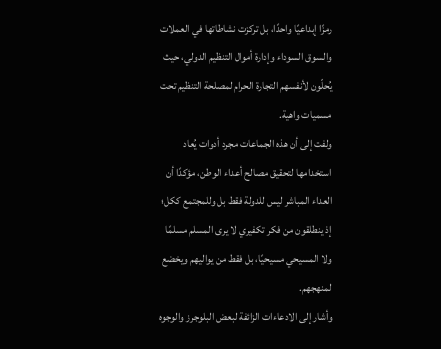رمزًا إبداعيًا واحدًا، بل تركزت نشاطاتها في العملات والسوق السوداء وإدارة أموال التنظيم الدولي، حيث يُحلّون لأنفسهم التجارة الحرام لمصلحة التنظيم تحت مسميات واهية.
ولفت إلى أن هذه الجماعات مجرد أدوات يُعاد استخدامها لتحقيق مصالح أعداء الوطن، مؤكدًا أن العداء المباشر ليس للدولة فقط بل وللمجتمع ككل؛ إذ ينطلقون من فكر تكفيري لا يرى المسلم مسلمًا ولا المسيحي مسيحيًا، بل فقط من يواليهم ويخضع لمنهجهم.
وأشار إلى الادعاءات الزائفة لبعض البلوجرز والوجوه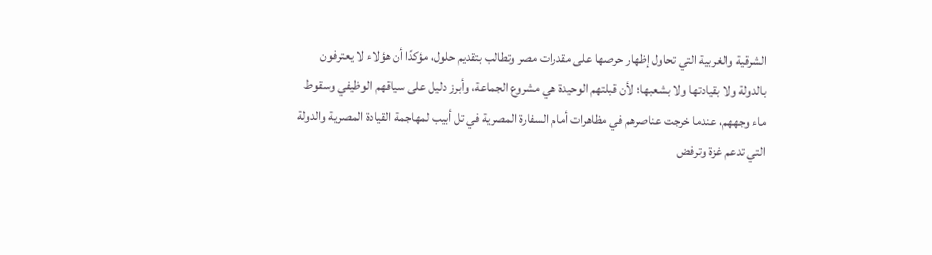الشرقية والغربية التي تحاول إظهار حرصها على مقدرات مصر وتطالب بتقديم حلول، مؤكدًا أن هؤلاء لا يعترفون بالدولة ولا بقيادتها ولا بشعبها؛ لأن قبلتهم الوحيدة هي مشروع الجماعة، وأبرز دليل على سياقهم الوظيفي وسقوط ماء وجههم، عندما خرجت عناصرهم في مظاهرات أمام السفارة المصرية في تل أبيب لمهاجمة القيادة المصرية والدولة التي تدعم غزة وترفض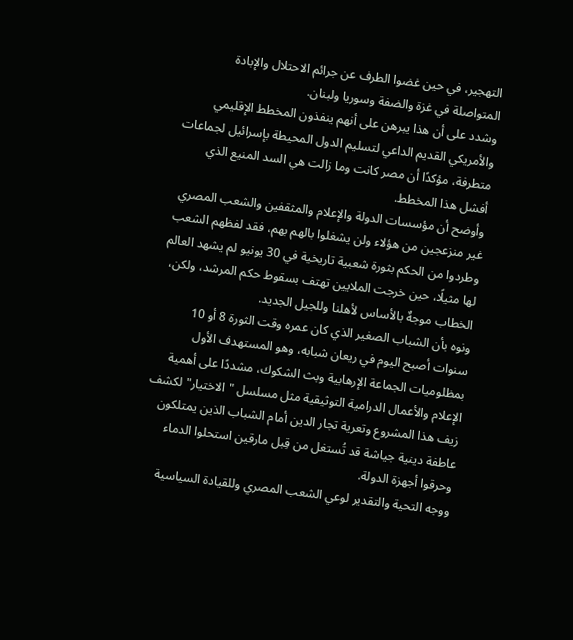التهجير، في حين غضوا الطرف عن جرائم الاحتلال والإبادة المتواصلة في غزة والضفة وسوريا ولبنان.
وشدد على أن هذا يبرهن على أنهم ينفذون المخطط الإقليمي والأمريكي القديم الداعي لتسليم الدول المحيطة بإسرائيل لجماعات متطرفة، مؤكدًا أن مصر كانت وما زالت هي السد المنيع الذي أفشل هذا المخطط.
وأوضح أن مؤسسات الدولة والإعلام والمثقفين والشعب المصري غير منزعجين من هؤلاء ولن يشغلوا بالهم بهم، فقد لفظهم الشعب وطردوا من الحكم بثورة شعبية تاريخية في 30 يونيو لم يشهد العالم لها مثيلًا، حين خرجت الملايين تهتف بسقوط حكم المرشد، ولكن، الخطاب موجهٌ بالأساس لأهلنا وللجيل الجديد.
ونوه بأن الشباب الصغير الذي كان عمره وقت الثورة 8 أو 10 سنوات أصبح اليوم في ريعان شبابه، وهو المستهدف الأول بمظلوميات الجماعة الإرهابية وبث الشكوك، مشددًا على أهمية الإعلام والأعمال الدرامية التوثيقية مثل مسلسل "الاختيار" لكشف زيف هذا المشروع وتعرية تجار الدين أمام الشباب الذين يمتلكون عاطفة دينية جياشة قد تُستغل من قِبل مارقين استحلوا الدماء وحرقوا أجهزة الدولة.
ووجه التحية والتقدير لوعي الشعب المصري وللقيادة السياسية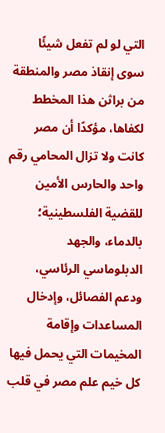التي لو لم تفعل شيئًا سوى إنقاذ مصر والمنطقة من براثن هذا المخطط لكفاها، مؤكدًا أن مصر كانت ولا تزال المحامي رقم واحد والحارس الأمين للقضية الفلسطينية؛ بالدماء، والجهد الدبلوماسي الرئاسي، ودعم الفصائل، وإدخال المساعدات وإقامة المخيمات التي يحمل فيها كل خيم علم مصر في قلب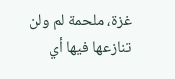غزة، ملحمة لم ولن تنازعها فيها أي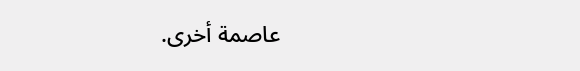عاصمة أخرى.